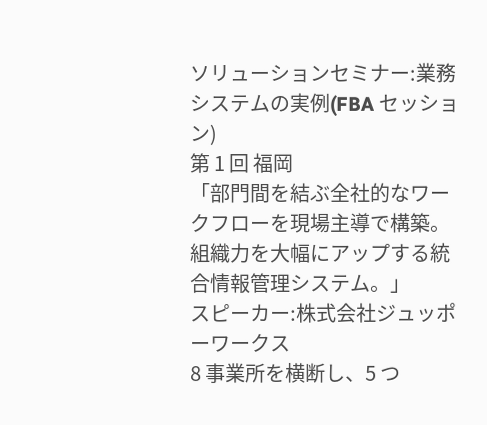ソリューションセミナー:業務システムの実例(FBA セッション)
第 1 回 福岡
「部門間を結ぶ全社的なワークフローを現場主導で構築。組織力を大幅にアップする統合情報管理システム。」
スピーカー:株式会社ジュッポーワークス
8 事業所を横断し、5 つ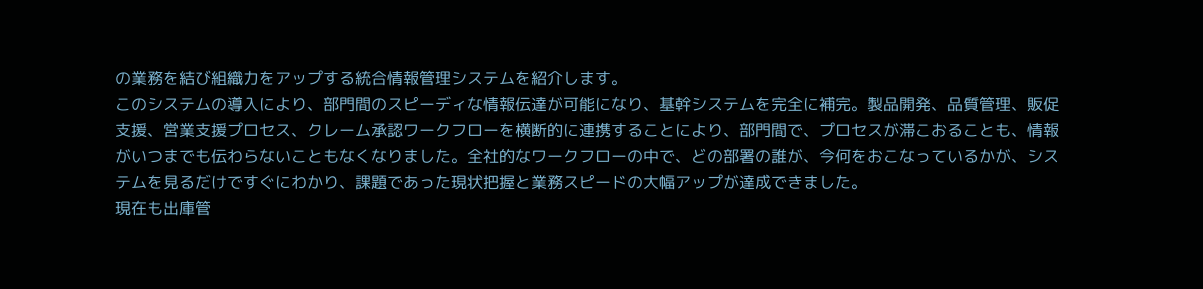の業務を結び組織力をアップする統合情報管理システムを紹介します。
このシステムの導入により、部門間のスピーディな情報伝達が可能になり、基幹システムを完全に補完。製品開発、品質管理、販促支援、営業支援プロセス、クレーム承認ワークフローを横断的に連携することにより、部門間で、プロセスが滞こおることも、情報がいつまでも伝わらないこともなくなりました。全社的なワークフローの中で、どの部署の誰が、今何をおこなっているかが、システムを見るだけですぐにわかり、課題であった現状把握と業務スピードの大幅アップが達成できました。
現在も出庫管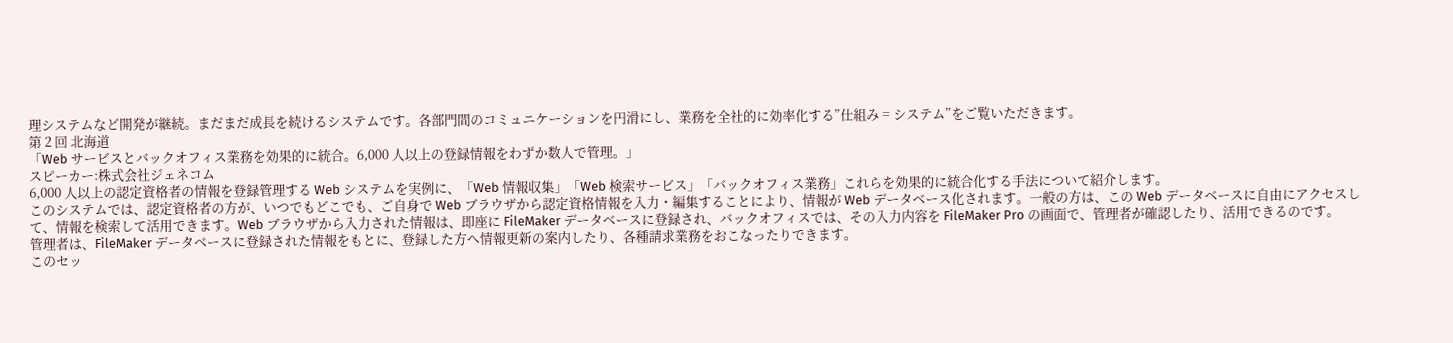理システムなど開発が継続。まだまだ成長を続けるシステムです。各部門間のコミュニケーションを円滑にし、業務を全社的に効率化する”仕組み = システム”をご覧いただきます。
第 2 回 北海道
「Web サービスとバックオフィス業務を効果的に統合。6,000 人以上の登録情報をわずか数人で管理。」
スピーカー:株式会社ジェネコム
6,000 人以上の認定資格者の情報を登録管理する Web システムを実例に、「Web 情報収集」「Web 検索サービス」「バックオフィス業務」これらを効果的に統合化する手法について紹介します。
このシステムでは、認定資格者の方が、いつでもどこでも、ご自身で Web ブラウザから認定資格情報を入力・編集することにより、情報が Web データベース化されます。一般の方は、この Web データベースに自由にアクセスして、情報を検索して活用できます。Web ブラウザから入力された情報は、即座に FileMaker データベースに登録され、バックオフィスでは、その入力内容を FileMaker Pro の画面で、管理者が確認したり、活用できるのです。
管理者は、FileMaker データベースに登録された情報をもとに、登録した方へ情報更新の案内したり、各種請求業務をおこなったりできます。
このセッ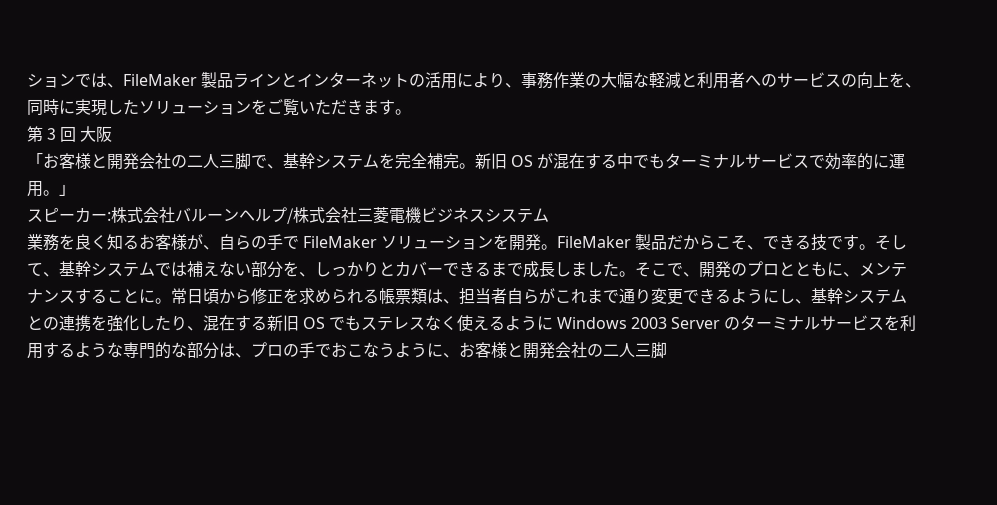ションでは、FileMaker 製品ラインとインターネットの活用により、事務作業の大幅な軽減と利用者へのサービスの向上を、同時に実現したソリューションをご覧いただきます。
第 3 回 大阪
「お客様と開発会社の二人三脚で、基幹システムを完全補完。新旧 OS が混在する中でもターミナルサービスで効率的に運用。」
スピーカー:株式会社バルーンヘルプ/株式会社三菱電機ビジネスシステム
業務を良く知るお客様が、自らの手で FileMaker ソリューションを開発。FileMaker 製品だからこそ、できる技です。そして、基幹システムでは補えない部分を、しっかりとカバーできるまで成長しました。そこで、開発のプロとともに、メンテナンスすることに。常日頃から修正を求められる帳票類は、担当者自らがこれまで通り変更できるようにし、基幹システムとの連携を強化したり、混在する新旧 OS でもステレスなく使えるように Windows 2003 Server のターミナルサービスを利用するような専門的な部分は、プロの手でおこなうように、お客様と開発会社の二人三脚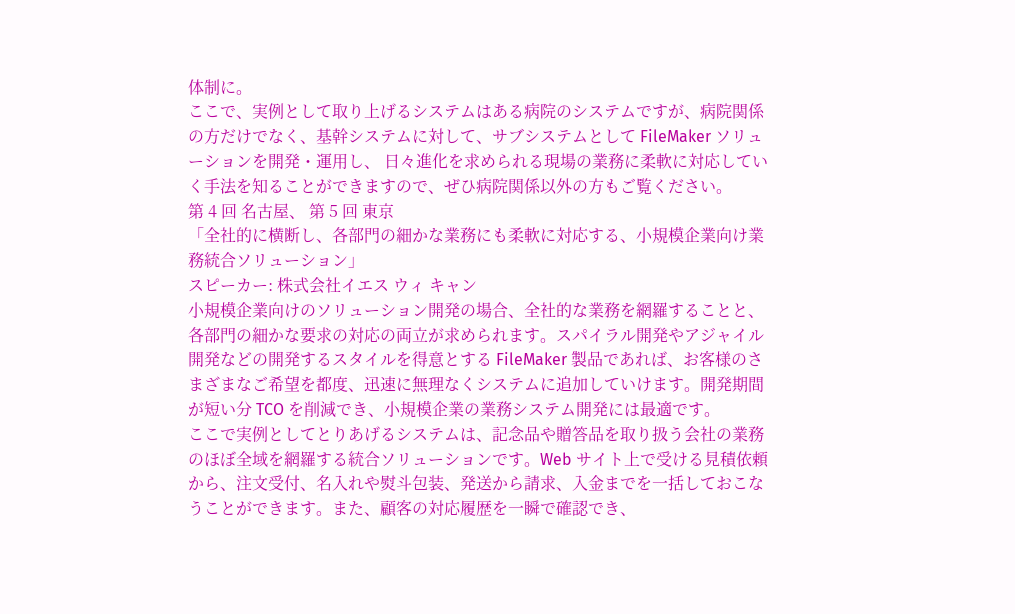体制に。
ここで、実例として取り上げるシステムはある病院のシステムですが、病院関係の方だけでなく、基幹システムに対して、サブシステムとして FileMaker ソリューションを開発・運用し、 日々進化を求められる現場の業務に柔軟に対応していく手法を知ることができますので、ぜひ病院関係以外の方もご覧ください。
第 4 回 名古屋、 第 5 回 東京
「全社的に横断し、各部門の細かな業務にも柔軟に対応する、小規模企業向け業務統合ソリューション」
スピーカー: 株式会社イエス ウィ キャン
小規模企業向けのソリューション開発の場合、全社的な業務を網羅することと、各部門の細かな要求の対応の両立が求められます。スパイラル開発やアジャイル開発などの開発するスタイルを得意とする FileMaker 製品であれば、お客様のさまざまなご希望を都度、迅速に無理なくシステムに追加していけます。開発期間が短い分 TCO を削減でき、小規模企業の業務システム開発には最適です。
ここで実例としてとりあげるシステムは、記念品や贈答品を取り扱う会社の業務のほぼ全域を網羅する統合ソリューションです。Web サイト上で受ける見積依頼から、注文受付、名入れや熨斗包装、発送から請求、入金までを一括しておこなうことができます。また、顧客の対応履歴を一瞬で確認でき、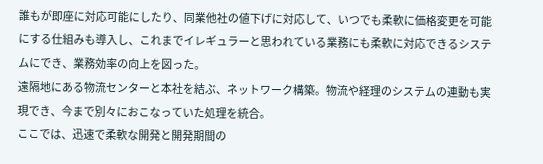誰もが即座に対応可能にしたり、同業他社の値下げに対応して、いつでも柔軟に価格変更を可能にする仕組みも導入し、これまでイレギュラーと思われている業務にも柔軟に対応できるシステムにでき、業務効率の向上を図った。
遠隔地にある物流センターと本社を結ぶ、ネットワーク構築。物流や経理のシステムの連動も実現でき、今まで別々におこなっていた処理を統合。
ここでは、迅速で柔軟な開発と開発期間の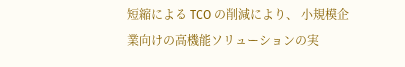短縮による TCO の削減により、 小規模企業向けの高機能ソリューションの実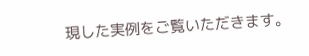現した実例をご覧いただきます。